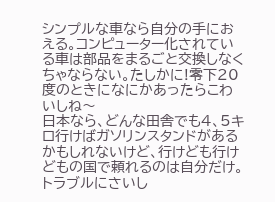シンプルな車なら自分の手におえる。コンピューター化されている車は部品をまるごと交換しなくちゃならない。たしかに!零下20度のときになにかあったらこわいしね〜
日本なら、どんな田舎でも4、5キロ行けばガソリンスタンドがあるかもしれないけど、行けども行けどもの国で頼れるのは自分だけ。トラブルにさいし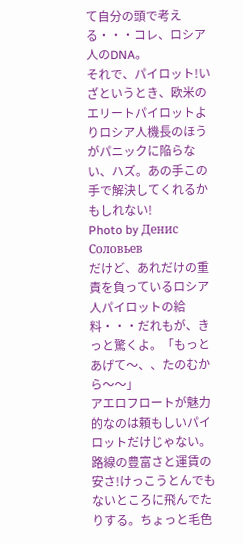て自分の頭で考える・・・コレ、ロシア人のDNA。
それで、パイロット!いざというとき、欧米のエリートパイロットよりロシア人機長のほうがパニックに陥らない、ハズ。あの手この手で解決してくれるかもしれない!
Photo by Денис Соловьев
だけど、あれだけの重責を負っているロシア人パイロットの給料・・・だれもが、きっと驚くよ。「もっとあげて〜、、たのむから〜〜」
アエロフロートが魅力的なのは頼もしいパイロットだけじゃない。路線の豊富さと運賃の安さ!けっこうとんでもないところに飛んでたりする。ちょっと毛色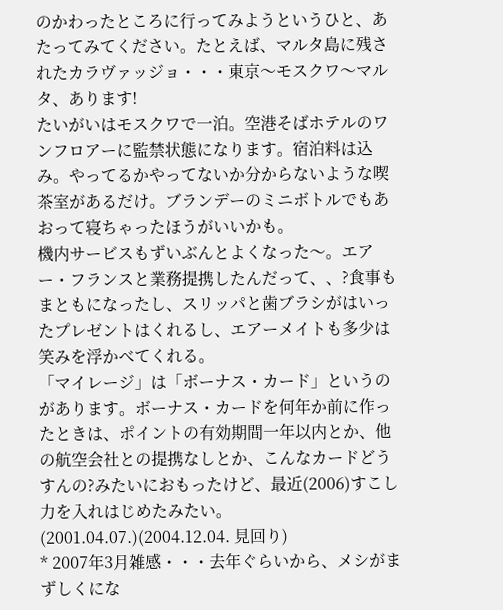のかわったところに行ってみようというひと、あたってみてください。たとえば、マルタ島に残されたカラヴァッジョ・・・東京〜モスクワ〜マルタ、あります!
たいがいはモスクワで一泊。空港そばホテルのワンフロアーに監禁状態になります。宿泊料は込み。やってるかやってないか分からないような喫茶室があるだけ。ブランデーのミニボトルでもあおって寝ちゃったほうがいいかも。
機内サービスもずいぶんとよくなった〜。エアー・フランスと業務提携したんだって、、?食事もまともになったし、スリッパと歯ブラシがはいったプレゼントはくれるし、エアーメイトも多少は笑みを浮かべてくれる。
「マイレージ」は「ボーナス・カード」というのがあります。ボーナス・カードを何年か前に作ったときは、ポイントの有効期間一年以内とか、他の航空会社との提携なしとか、こんなカードどうすんの?みたいにおもったけど、最近(2006)すこし力を入れはじめたみたい。
(2001.04.07.)(2004.12.04. 見回り)
* 2007年3月雑感・・・去年ぐらいから、メシがまずしくにな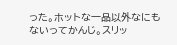った。ホットな一品以外なにもないってかんじ。スリッ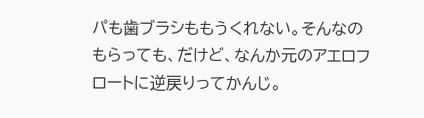パも歯ブラシももうくれない。そんなのもらっても、だけど、なんか元のアエロフロートに逆戻りってかんじ。